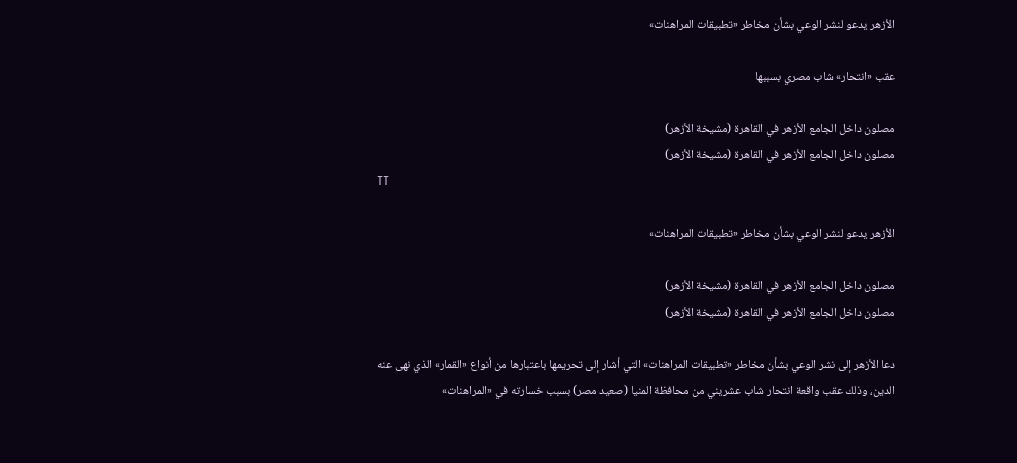الأزهر يدعو لنشر الوعي بشأن مخاطر «تطبيقات المراهنات»

عقب «انتحار» شاب مصري بسببها

مصلون داخل الجامع الأزهر في القاهرة (مشيخة الأزهر)
مصلون داخل الجامع الأزهر في القاهرة (مشيخة الأزهر)
TT

الأزهر يدعو لنشر الوعي بشأن مخاطر «تطبيقات المراهنات»

مصلون داخل الجامع الأزهر في القاهرة (مشيخة الأزهر)
مصلون داخل الجامع الأزهر في القاهرة (مشيخة الأزهر)

دعا الأزهر إلى نشر الوعي بشأن مخاطر «تطبيقات المراهنات» التي أشار إلى تحريمها باعتبارها من أنواع «القمار» الذي نهى عنه الدين، وذلك عقب واقعة انتحار شاب عشريني من محافظة المنيا (صعيد مصر) بسبب خسارته في «المراهنات»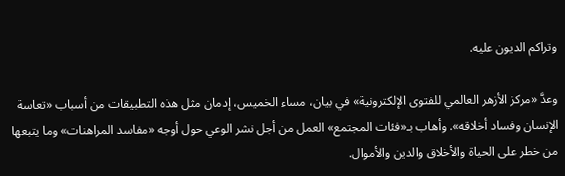وتراكم الديون عليه.

وعدَّ «مركز الأزهر العالمي للفتوى الإلكترونية» في بيان، مساء الخميس، إدمان مثل هذه التطبيقات من أسباب «تعاسة الإنسان وفساد أخلاقه». وأهاب بـ«فئات المجتمع» العمل من أجل نشر الوعي حول أوجه «مفاسد المراهنات» وما يتبعها من خطر على الحياة والأخلاق والدين والأموال.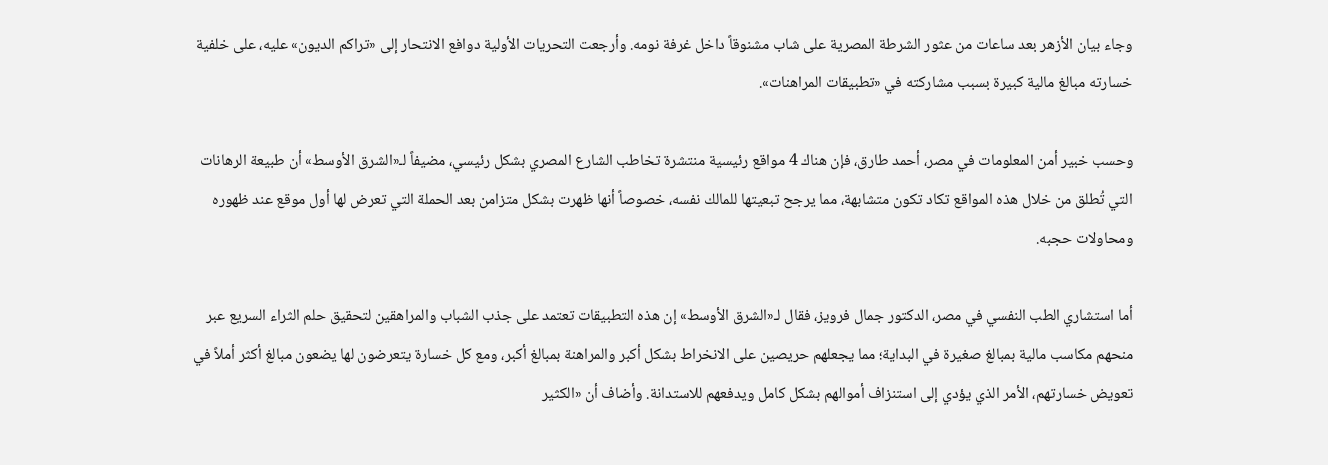وجاء بيان الأزهر بعد ساعات من عثور الشرطة المصرية على شاب مشنوقاً داخل غرفة نومه. وأرجعت التحريات الأولية دوافع الانتحار إلى «تراكم الديون» عليه، على خلفية خسارته مبالغ مالية كبيرة بسبب مشاركته في «تطبيقات المراهنات».

وحسب خبير أمن المعلومات في مصر، أحمد طارق، فإن هناك 4 مواقع رئيسية منتشرة تخاطب الشارع المصري بشكل رئيسي، مضيفاً لـ«الشرق الأوسط» أن طبيعة الرهانات التي تُطلق من خلال هذه المواقع تكاد تكون متشابهة، مما يرجح تبعيتها للمالك نفسه، خصوصاً أنها ظهرت بشكل متزامن بعد الحملة التي تعرض لها أول موقع عند ظهوره ومحاولات حجبه.

أما استشاري الطب النفسي في مصر، الدكتور جمال فرويز، فقال لـ«الشرق الأوسط» إن هذه التطبيقات تعتمد على جذب الشباب والمراهقين لتحقيق حلم الثراء السريع عبر منحهم مكاسب مالية بمبالغ صغيرة في البداية؛ مما يجعلهم حريصين على الانخراط بشكل أكبر والمراهنة بمبالغ أكبر، ومع كل خسارة يتعرضون لها يضعون مبالغ أكثر أملاً في تعويض خسارتهم، الأمر الذي يؤدي إلى استنزاف أموالهم بشكل كامل ويدفعهم للاستدانة. وأضاف أن «الكثير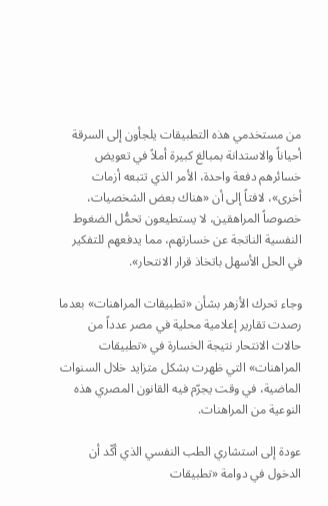من مستخدمي هذه التطبيقات يلجأون إلى السرقة أحياناً والاستدانة بمبالغ كبيرة أملاً في تعويض خسائرهم دفعة واحدة، الأمر الذي تتبعه أزمات أخرى»، لافتاً إلى أن «هناك بعض الشخصيات، خصوصاً المراهقين، لا يستطيعون تحمُّل الضغوط النفسية الناتجة عن خسارتهم، مما يدفعهم للتفكير في الحل الأسهل باتخاذ قرار الانتحار».

وجاء تحرك الأزهر بشأن «تطبيقات المراهنات» بعدما رصدت تقارير إعلامية محلية في مصر عدداً من حالات الانتحار نتيجة الخسارة في «تطبيقات المراهنات» التي ظهرت بشكل متزايد خلال السنوات الماضية، في وقت يجرّم فيه القانون المصري هذه النوعية من المراهنات.

عودة إلى استشاري الطب النفسي الذي أكّد أن الدخول في دوامة «تطبيقات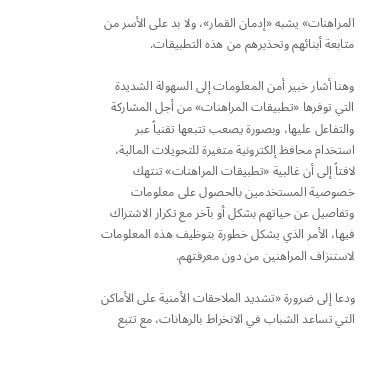المراهنات» يشبه «إدمان القمار»، ولا بد على الأسر من متابعة أبنائهم وتحذيرهم من هذه التطبيقات.

وهنا أشار خبير أمن المعلومات إلى السهولة الشديدة التي توفرها «تطبيقات المراهنات» من أجل المشاركة والتفاعل عليها، وبصورة يصعب تتبعها تقنياً عبر استخدام محافظ إلكترونية متغيرة للتحويلات المالية، لافتاً إلى أن غالبية «تطبيقات المراهنات» تنتهك خصوصية المستخدمين بالحصول على معلومات وتفاصيل عن حياتهم بشكل أو بآخر مع تكرار الاشتراك فيها، الأمر الذي يشكل خطورة بتوظيف هذه المعلومات لاستنزاف المراهنين من دون معرفتهم.

ودعا إلى ضرورة «تشديد الملاحقات الأمنية على الأماكن التي تساعد الشباب في الانخراط بالرهانات، مع تتبع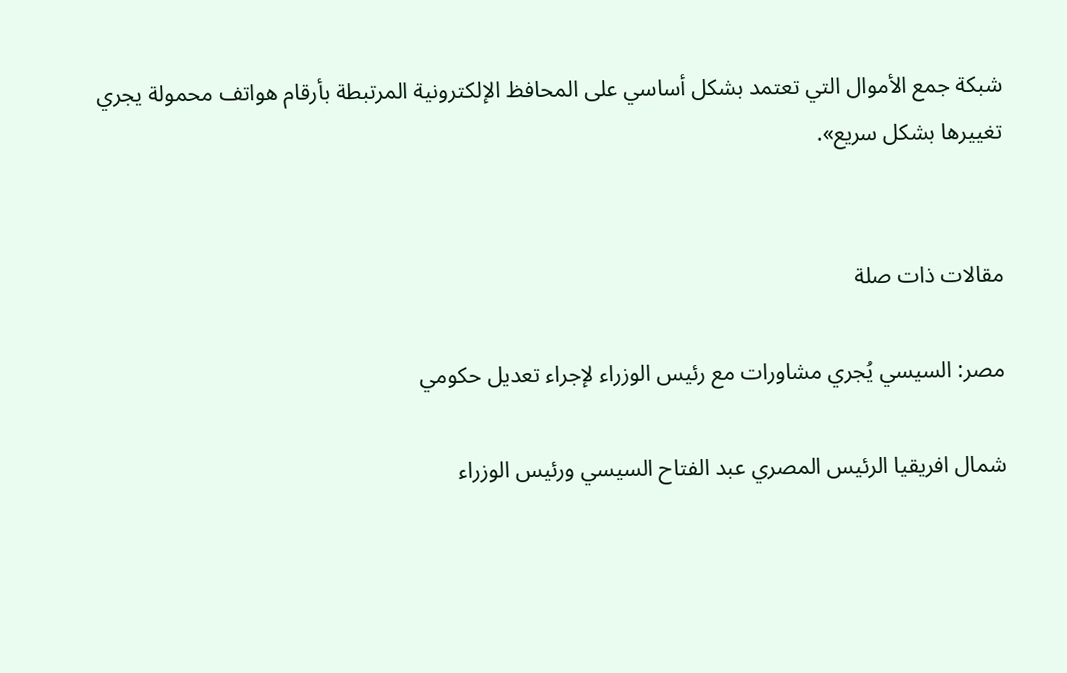شبكة جمع الأموال التي تعتمد بشكل أساسي على المحافظ الإلكترونية المرتبطة بأرقام هواتف محمولة يجري تغييرها بشكل سريع».


مقالات ذات صلة

مصر: السيسي يُجري مشاورات مع رئيس الوزراء لإجراء تعديل حكومي

شمال افريقيا الرئيس المصري عبد الفتاح السيسي ورئيس الوزراء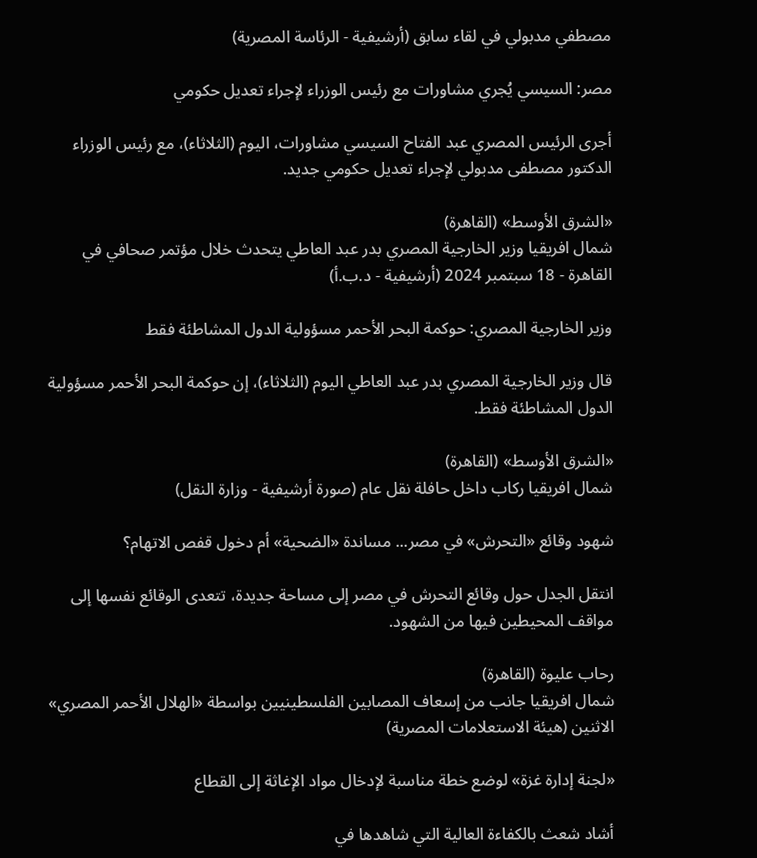مصطفي مدبولي في لقاء سابق (أرشيفية - الرئاسة المصرية)

مصر: السيسي يُجري مشاورات مع رئيس الوزراء لإجراء تعديل حكومي

أجرى الرئيس المصري عبد الفتاح السيسي مشاورات، اليوم (الثلاثاء)، مع رئيس الوزراء الدكتور مصطفى مدبولي لإجراء تعديل حكومي جديد.

«الشرق الأوسط» (القاهرة)
شمال افريقيا وزير الخارجية المصري بدر عبد العاطي يتحدث خلال مؤتمر صحافي في القاهرة - 18 سبتمبر 2024 (أرشيفية - د.ب.أ)

وزير الخارجية المصري: حوكمة البحر الأحمر مسؤولية الدول المشاطئة فقط

قال وزير الخارجية المصري بدر عبد العاطي اليوم (الثلاثاء)، إن حوكمة البحر الأحمر مسؤولية الدول المشاطئة فقط.

«الشرق الأوسط» (القاهرة)
شمال افريقيا ركاب داخل حافلة نقل عام (صورة أرشيفية - وزارة النقل)

شهود وقائع «التحرش» في مصر... مساندة «الضحية» أم دخول قفص الاتهام؟

انتقل الجدل حول وقائع التحرش في مصر إلى مساحة جديدة، تتعدى الوقائع نفسها إلى مواقف المحيطين فيها من الشهود.

رحاب عليوة (القاهرة)
شمال افريقيا جانب من إسعاف المصابين الفلسطينيين بواسطة «الهلال الأحمر المصري» الاثنين (هيئة الاستعلامات المصرية)

«لجنة إدارة غزة» لوضع خطة مناسبة لإدخال مواد الإغاثة إلى القطاع

أشاد شعث بالكفاءة العالية التي شاهدها في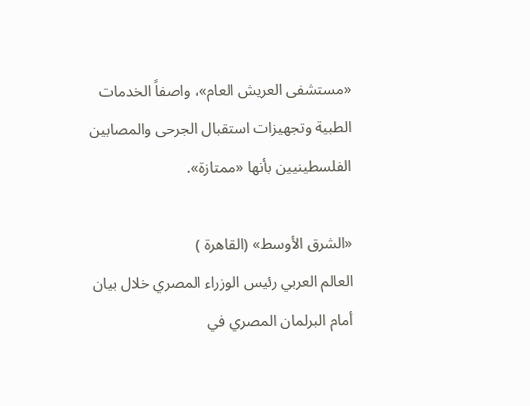«مستشفى العريش العام»، واصفاً الخدمات الطبية وتجهيزات استقبال الجرحى والمصابين الفلسطينيين بأنها «ممتازة».

«الشرق الأوسط» (القاهرة )
العالم العربي رئيس الوزراء المصري خلال بيان أمام البرلمان المصري في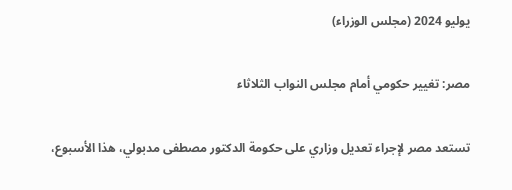يوليو 2024 (مجلس الوزراء)

مصر: تغيير حكومي أمام مجلس النواب الثلاثاء

تستعد مصر لإجراء تعديل وزاري على حكومة الدكتور مصطفى مدبولي، هذا الأسبوع،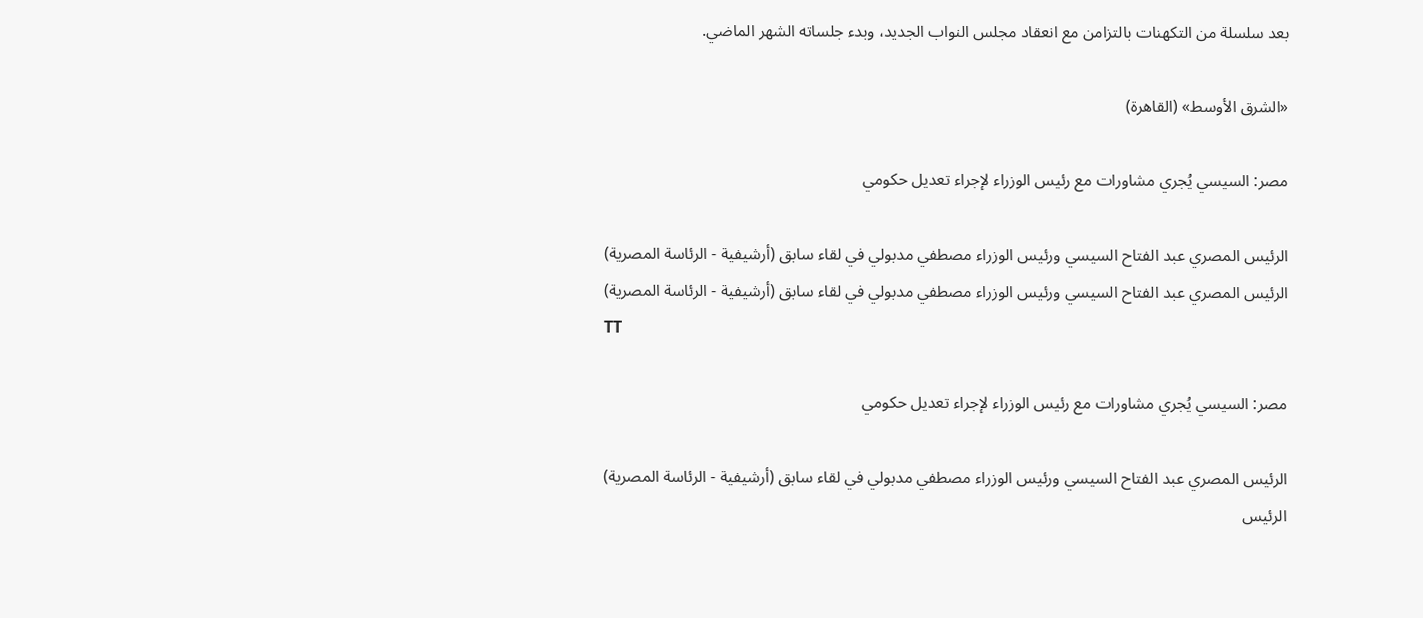بعد سلسلة من التكهنات بالتزامن مع انعقاد مجلس النواب الجديد، وبدء جلساته الشهر الماضي.

«الشرق الأوسط» (القاهرة)

مصر: السيسي يُجري مشاورات مع رئيس الوزراء لإجراء تعديل حكومي

الرئيس المصري عبد الفتاح السيسي ورئيس الوزراء مصطفي مدبولي في لقاء سابق (أرشيفية - الرئاسة المصرية)
الرئيس المصري عبد الفتاح السيسي ورئيس الوزراء مصطفي مدبولي في لقاء سابق (أرشيفية - الرئاسة المصرية)
TT

مصر: السيسي يُجري مشاورات مع رئيس الوزراء لإجراء تعديل حكومي

الرئيس المصري عبد الفتاح السيسي ورئيس الوزراء مصطفي مدبولي في لقاء سابق (أرشيفية - الرئاسة المصرية)
الرئيس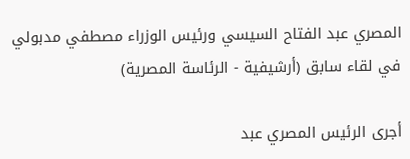المصري عبد الفتاح السيسي ورئيس الوزراء مصطفي مدبولي في لقاء سابق (أرشيفية - الرئاسة المصرية)

أجرى الرئيس المصري عبد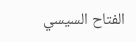الفتاح السيسي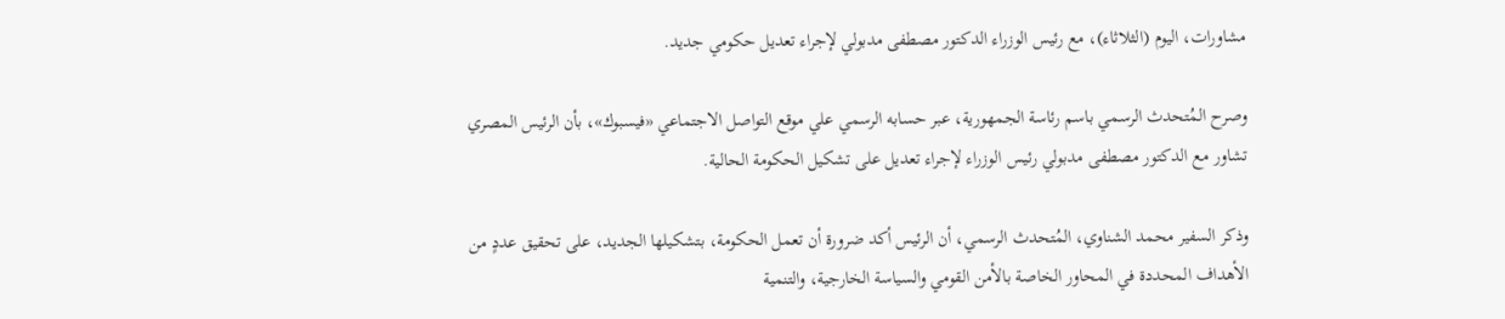مشاورات، اليوم (الثلاثاء)، مع رئيس الوزراء الدكتور مصطفى مدبولي لإجراء تعديل حكومي جديد.

وصرح المُتحدث الرسمي باسم رئاسة الجمهورية، عبر حسابه الرسمي علي موقع التواصل الاجتماعي «فيسبوك»، بأن الرئيس المصري تشاور مع الدكتور مصطفى مدبولي رئيس الوزراء لإجراء تعديل على تشكيل الحكومة الحالية.

وذكر السفير محمد الشناوي، المُتحدث الرسمي، أن الرئيس أكد ضرورة أن تعمل الحكومة، بتشكيلها الجديد، على تحقيق عددٍ من الأهداف المحددة في المحاور الخاصة بالأمن القومي والسياسة الخارجية، والتنمية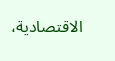الاقتصادية،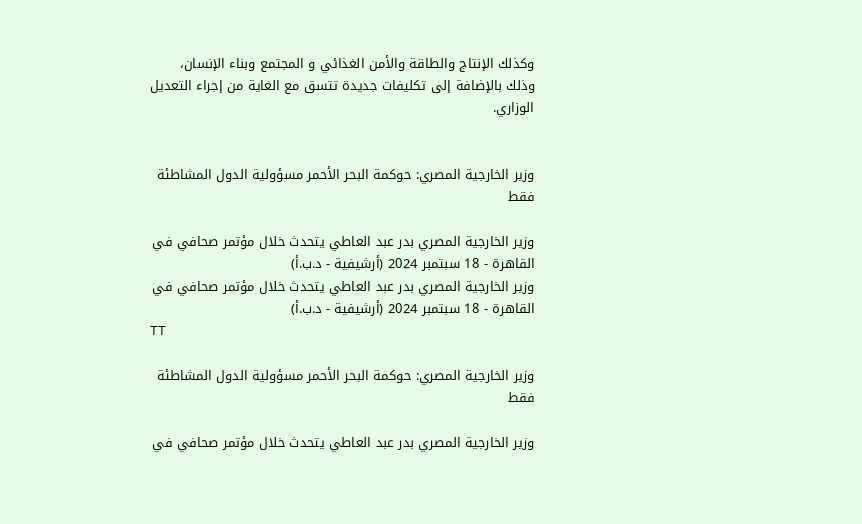وكذلك الإنتاج والطاقة والأمن الغذائي و المجتمع وبناء الإنسان، وذلك بالإضافة إلى تكليفات جديدة تتسق مع الغاية من إجراء التعديل الوزاري.


وزير الخارجية المصري: حوكمة البحر الأحمر مسؤولية الدول المشاطئة فقط

وزير الخارجية المصري بدر عبد العاطي يتحدث خلال مؤتمر صحافي في القاهرة - 18 سبتمبر 2024 (أرشيفية - د.ب.أ)
وزير الخارجية المصري بدر عبد العاطي يتحدث خلال مؤتمر صحافي في القاهرة - 18 سبتمبر 2024 (أرشيفية - د.ب.أ)
TT

وزير الخارجية المصري: حوكمة البحر الأحمر مسؤولية الدول المشاطئة فقط

وزير الخارجية المصري بدر عبد العاطي يتحدث خلال مؤتمر صحافي في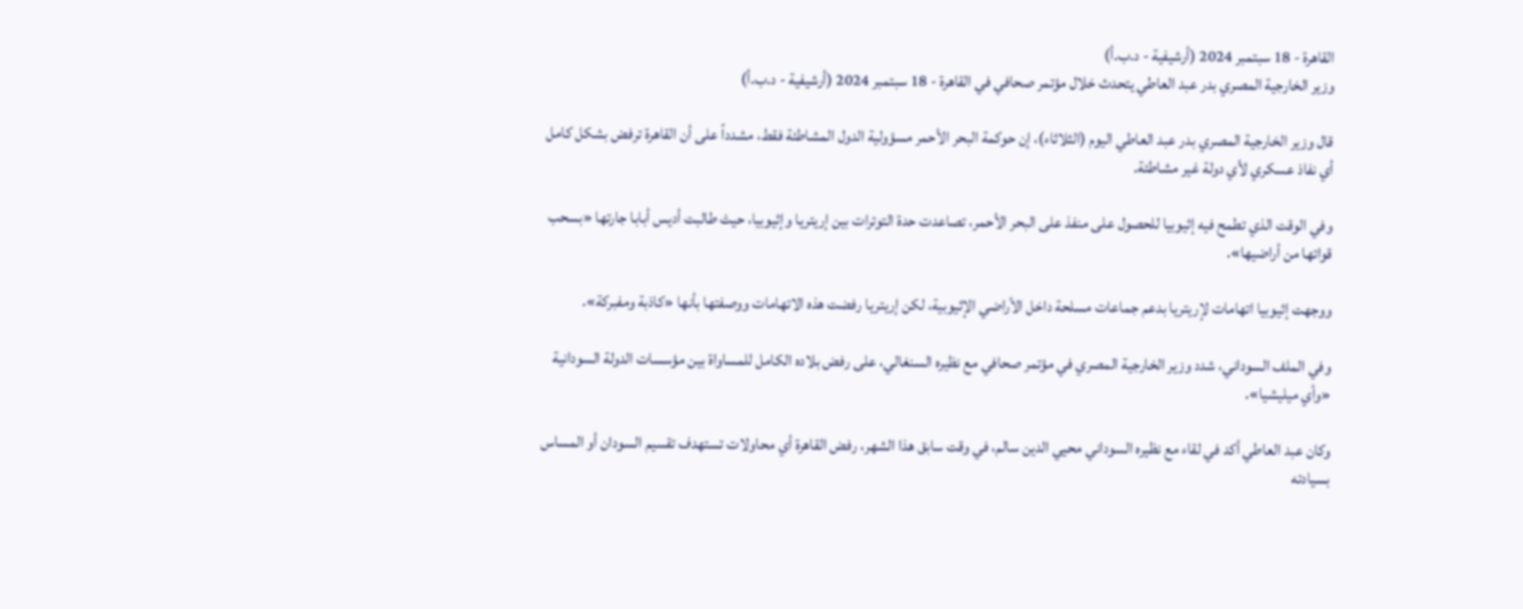القاهرة - 18 سبتمبر 2024 (أرشيفية - د.ب.أ)
وزير الخارجية المصري بدر عبد العاطي يتحدث خلال مؤتمر صحافي في القاهرة - 18 سبتمبر 2024 (أرشيفية - د.ب.أ)

قال وزير الخارجية المصري بدر عبد العاطي اليوم (الثلاثاء)، إن حوكمة البحر الأحمر مسؤولية الدول المشاطئة فقط، مشدداً على أن القاهرة ترفض بشكل كامل أي نفاذ عسكري لأي دولة غير مشاطئة.

وفي الوقت الذي تطمح فيه إثيوبيا للحصول على منفذ على البحر الأحمر، تصاعدت حدة التوترات بين إريتريا وإثيوبيا، حيث طالبت أديس أبابا جارتها «بسحب قواتها من أراضيها».

ووجهت إثيوبيا اتهامات لإريتريا بدعم جماعات مسلحة داخل الأراضي الإثيوبية، لكن إريتريا رفضت هذه الاتهامات ووصفتها بأنها «كاذبة ومفبركة».

وفي الملف السوداني، شدد وزير الخارجية المصري في مؤتمر صحافي مع نظيره السنغالي، على رفض بلاده الكامل للمساواة بين مؤسسات الدولة السودانية «وأي ميليشيا».

وكان عبد العاطي أكد في لقاء مع نظيره السوداني محيي الدين سالم، في وقت سابق هذا الشهر، رفض القاهرة أي محاولات تستهدف تقسيم السودان أو المساس بسيادته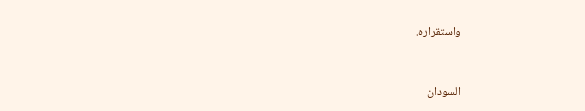واستقراره.


السودان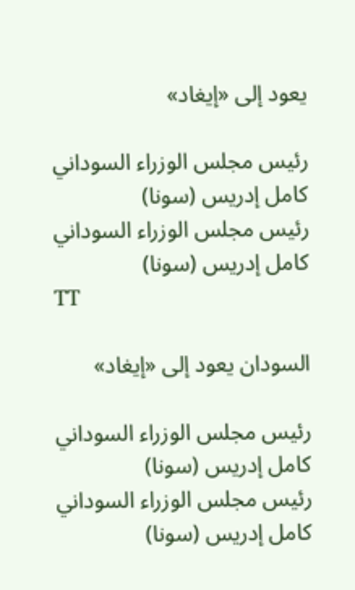يعود إلى «إيغاد»

رئيس مجلس الوزراء السوداني كامل إدريس (سونا)
رئيس مجلس الوزراء السوداني كامل إدريس (سونا)
TT

السودان يعود إلى «إيغاد»

رئيس مجلس الوزراء السوداني كامل إدريس (سونا)
رئيس مجلس الوزراء السوداني كامل إدريس (سونا)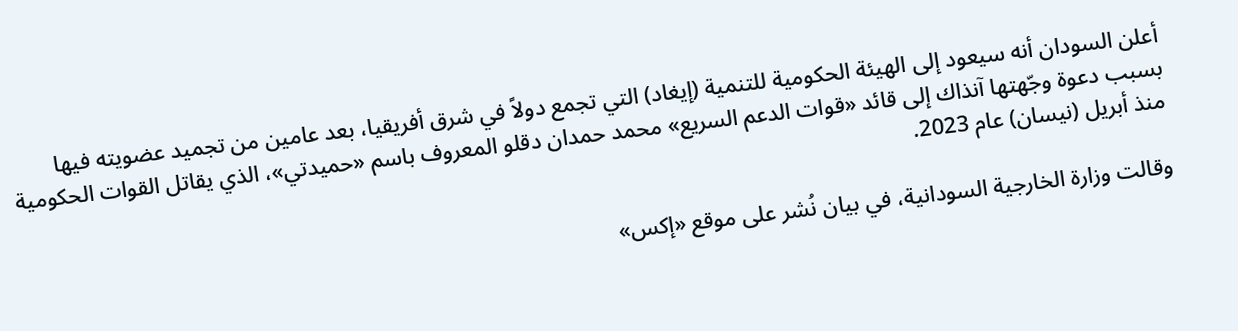أعلن السودان أنه سيعود إلى الهيئة الحكومية للتنمية (إيغاد) التي تجمع دولاً في شرق أفريقيا، بعد عامين من تجميد عضويته فيها بسبب دعوة وجّهتها آنذاك إلى قائد «قوات الدعم السريع» محمد حمدان دقلو المعروف باسم «حميدتي»، الذي يقاتل القوات الحكومية منذ أبريل (نيسان) عام 2023.

وقالت وزارة الخارجية السودانية، في بيان نُشر على موقع «إكس»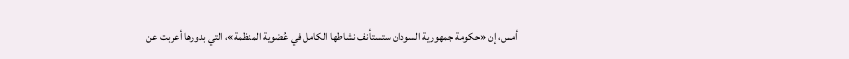أمس، إن «حكومة جمهورية السودان ستستأنف نشاطها الكامل في عُضوية المنظمة»، التي بدورها أعربت عن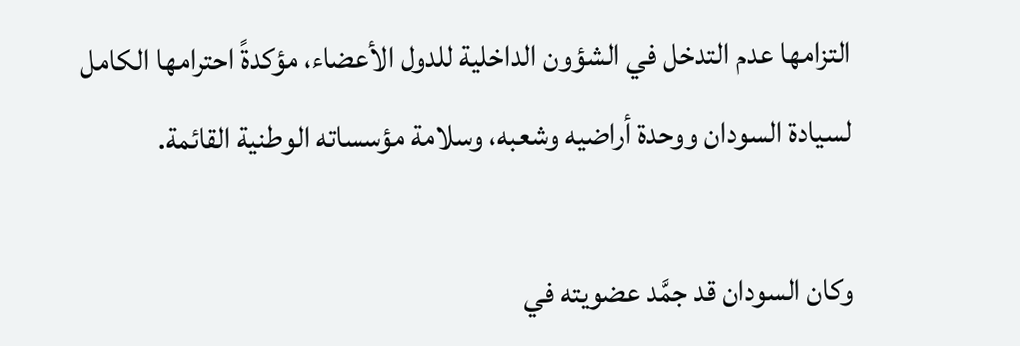التزامها عدم التدخل في الشؤون الداخلية للدول الأعضاء، مؤكدةً احترامها الكامل لسيادة السودان ووحدة أراضيه وشعبه، وسلامة مؤسساته الوطنية القائمة.

وكان السودان قد جمَّد عضويته في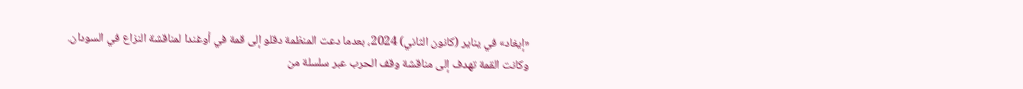«إيغاد» في يناير (كانون الثاني) 2024، بعدما دعت المنظمة دقلو إلى قمة في أوغندا لمناقشة النزاع في السودان. وكانت القمة تهدف إلى مناقشة وقف الحرب عبر سلسلة من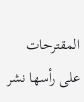المقترحات على رأسها نشر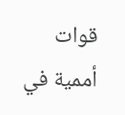قوات أممية في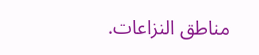مناطق النزاعات.